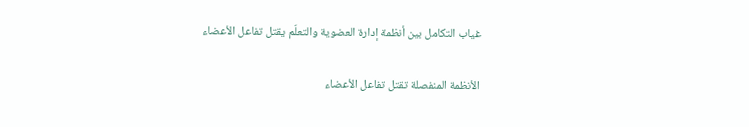غياب التكامل بين أنظمة إدارة العضوية والتعلّم يقتل تفاعل الأعضاء

الأنظمة المنفصلة تقتل تفاعل الأعضاء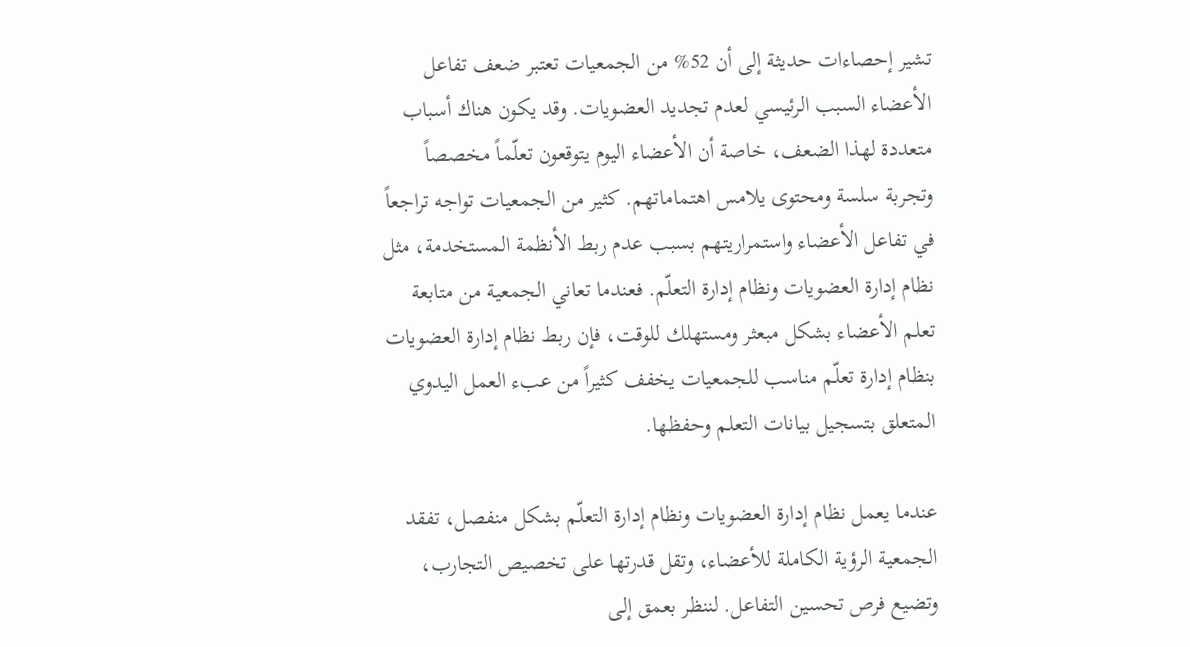تشير إحصاءات حديثة إلى أن 52% من الجمعيات تعتبر ضعف تفاعل الأعضاء السبب الرئيسي لعدم تجديد العضويات. وقد يكون هناك أسباب متعددة لهذا الضعف، خاصة أن الأعضاء اليوم يتوقعون تعلّماً مخصصاً وتجربة سلسة ومحتوى يلامس اهتماماتهم. كثير من الجمعيات تواجه تراجعاً في تفاعل الأعضاء واستمراريتهم بسبب عدم ربط الأنظمة المستخدمة، مثل نظام إدارة العضويات ونظام إدارة التعلّم. فعندما تعاني الجمعية من متابعة تعلم الأعضاء بشكل مبعثر ومستهلك للوقت، فإن ربط نظام إدارة العضويات بنظام إدارة تعلّم مناسب للجمعيات يخفف كثيراً من عبء العمل اليدوي المتعلق بتسجيل بيانات التعلم وحفظها.

عندما يعمل نظام إدارة العضويات ونظام إدارة التعلّم بشكل منفصل، تفقد الجمعية الرؤية الكاملة للأعضاء، وتقل قدرتها على تخصيص التجارب، وتضيع فرص تحسين التفاعل. لننظر بعمق إلى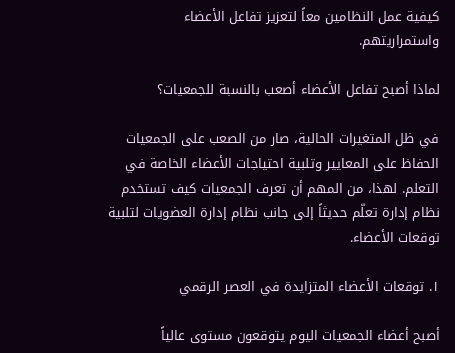كيفية عمل النظامين معاً لتعزيز تفاعل الأعضاء واستمراريتهم.

لماذا أصبح تفاعل الأعضاء أصعب بالنسبة للجمعيات؟

في ظل المتغيرات الحالية، صار من الصعب على الجمعيات الحفاظ على المعايير وتلبية احتياجات الأعضاء الخاصة في التعلم. لهذا، من المهم أن تعرف الجمعيات كيف تستخدم نظام إدارة تعلّم حديثاً إلى جانب نظام إدارة العضويات لتلبية توقعات الأعضاء.

١. توقعات الأعضاء المتزايدة في العصر الرقمي

أصبح أعضاء الجمعيات اليوم يتوقعون مستوى عالياً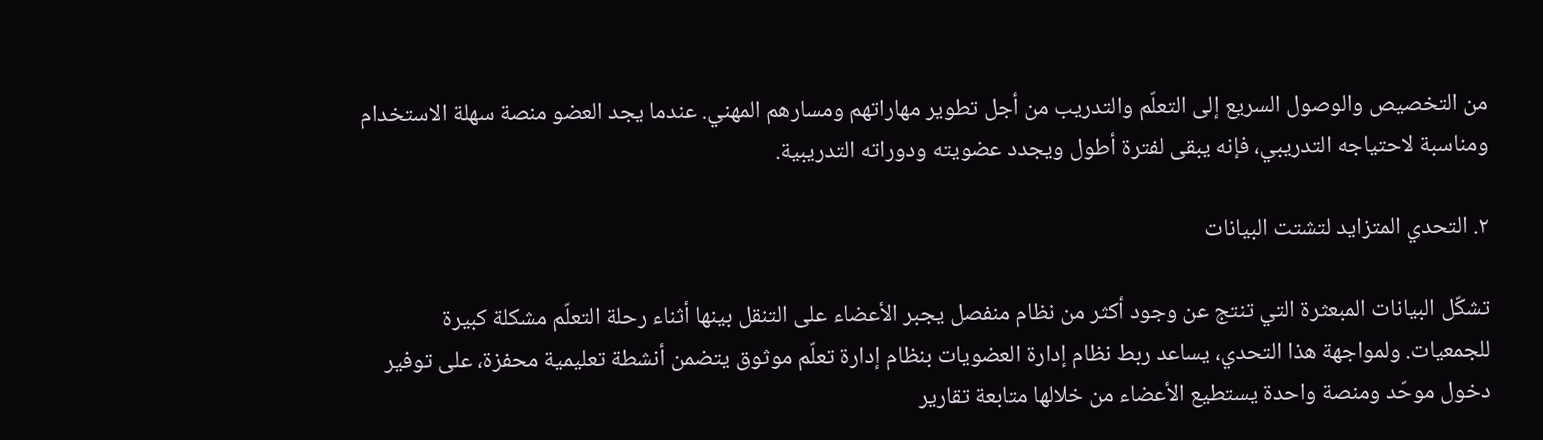من التخصيص والوصول السريع إلى التعلّم والتدريب من أجل تطوير مهاراتهم ومسارهم المهني. عندما يجد العضو منصة سهلة الاستخدام ومناسبة لاحتياجه التدريبي، فإنه يبقى لفترة أطول ويجدد عضويته ودوراته التدريبية.

٢. التحدي المتزايد لتشتت البيانات

تشكّل البيانات المبعثرة التي تنتج عن وجود أكثر من نظام منفصل يجبر الأعضاء على التنقل بينها أثناء رحلة التعلّم مشكلة كبيرة للجمعيات. ولمواجهة هذا التحدي، يساعد ربط نظام إدارة العضويات بنظام إدارة تعلّم موثوق يتضمن أنشطة تعليمية محفزة، على توفير دخول موحّد ومنصة واحدة يستطيع الأعضاء من خلالها متابعة تقارير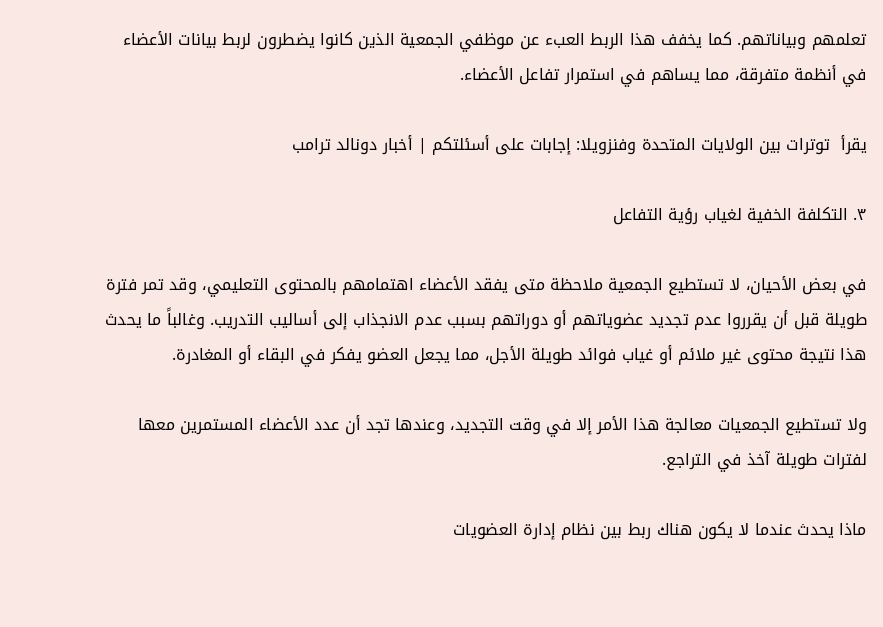تعلمهم وبياناتهم. كما يخفف هذا الربط العبء عن موظفي الجمعية الذين كانوا يضطرون لربط بيانات الأعضاء في أنظمة متفرقة، مما يساهم في استمرار تفاعل الأعضاء.

يقرأ  توترات بين الولايات المتحدة وفنزويلا: إجابات على أسئلتكم | أخبار دونالد ترامب

٣. التكلفة الخفية لغياب رؤية التفاعل

في بعض الأحيان، لا تستطيع الجمعية ملاحظة متى يفقد الأعضاء اهتمامهم بالمحتوى التعليمي، وقد تمر فترة طويلة قبل أن يقرروا عدم تجديد عضوياتهم أو دوراتهم بسبب عدم الانجذاب إلى أساليب التدريب. وغالباً ما يحدث هذا نتيجة محتوى غير ملائم أو غياب فوائد طويلة الأجل، مما يجعل العضو يفكر في البقاء أو المغادرة.

ولا تستطيع الجمعيات معالجة هذا الأمر إلا في وقت التجديد، وعندها تجد أن عدد الأعضاء المستمرين معها لفترات طويلة آخذ في التراجع.

ماذا يحدث عندما لا يكون هناك ربط بين نظام إدارة العضويات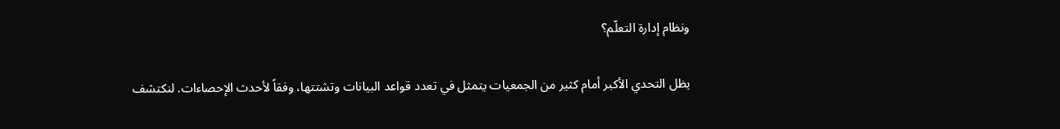ونظام إدارة التعلّم؟

يظل التحدي الأكبر أمام كثير من الجمعيات يتمثل في تعدد قواعد البيانات وتشتتها، وفقاً لأحدث الإحصاءات. لنكتشف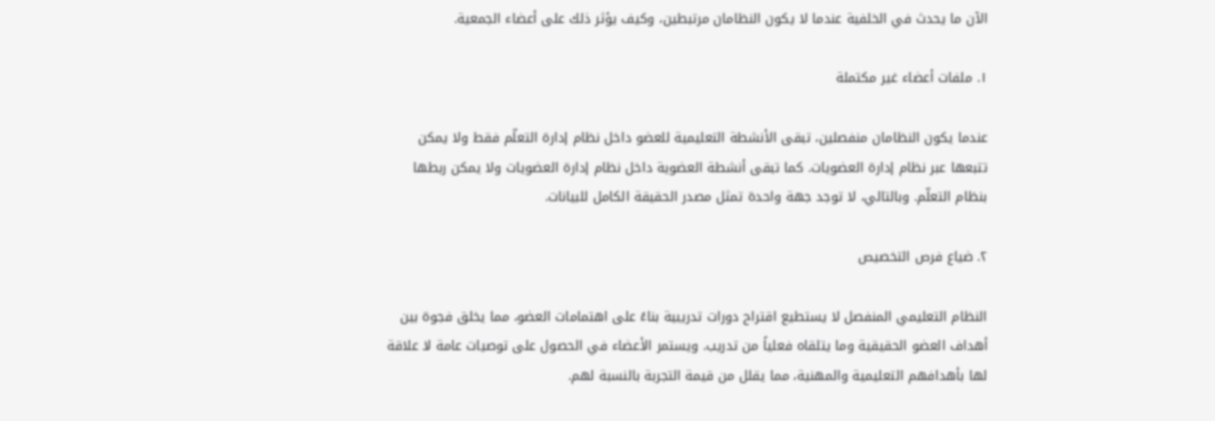الآن ما يحدث في الخلفية عندما لا يكون النظامان مرتبطين، وكيف يؤثر ذلك على أعضاء الجمعية.

١. ملفات أعضاء غير مكتملة

عندما يكون النظامان منفصلين، تبقى الأنشطة التعليمية للعضو داخل نظام إدارة التعلّم فقط ولا يمكن تتبعها عبر نظام إدارة العضويات. كما تبقى أنشطة العضوية داخل نظام إدارة العضويات ولا يمكن ربطها بنظام التعلّم. وبالتالي، لا توجد جهة واحدة تمثل مصدر الحقيقة الكامل للبيانات.

٢. ضياع فرص التخصيص

النظام التعليمي المنفصل لا يستطيع اقتراح دورات تدريبية بناءً على اهتمامات العضو، مما يخلق فجوة بين أهداف العضو الحقيقية وما يتلقاه فعلياً من تدريب. ويستمر الأعضاء في الحصول على توصيات عامة لا علاقة لها بأهدافهم التعليمية والمهنية، مما يقلل من قيمة التجربة بالنسبة لهم.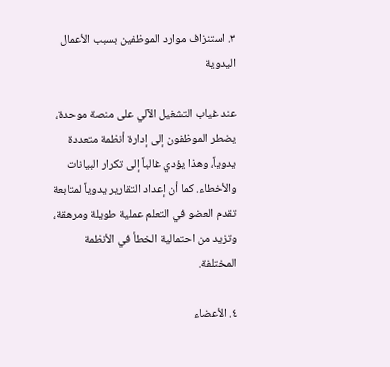٣. استنزاف موارد الموظفين بسبب الأعمال اليدوية

عند غياب التشغيل الآلي على منصة موحدة، يضطر الموظفون إلى إدارة أنظمة متعددة يدوياً، وهذا يؤدي غالباً إلى تكرار البيانات والأخطاء. كما أن إعداد التقارير يدوياً لمتابعة تقدم العضو في التعلم عملية طويلة ومرهقة، وتزيد من احتمالية الخطأ في الأنظمة المختلفة.

٤. الأعضاء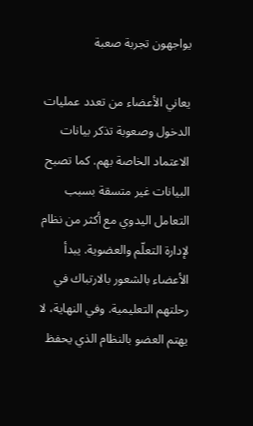يواجهون تجربة صعبة

يعاني الأعضاء من تعدد عمليات الدخول وصعوبة تذكر بيانات الاعتماد الخاصة بهم. كما تصبح البيانات غير متسقة بسبب التعامل اليدوي مع أكثر من نظام لإدارة التعلّم والعضوية. يبدأ الأعضاء بالشعور بالارتباك في رحلتهم التعليمية. وفي النهاية، لا يهتم العضو بالنظام الذي يحفظ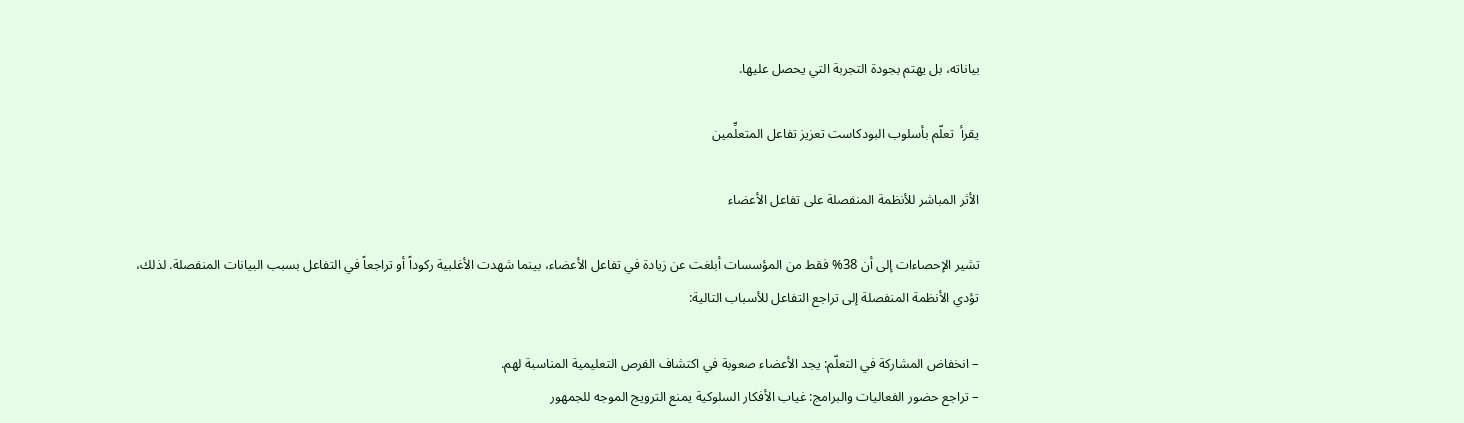بياناته، بل يهتم بجودة التجربة التي يحصل عليها.

يقرأ  تعلّم بأسلوب البودكاست تعزيز تفاعل المتعلِّمين

الأثر المباشر للأنظمة المنفصلة على تفاعل الأعضاء

تشير الإحصاءات إلى أن 38% فقط من المؤسسات أبلغت عن زيادة في تفاعل الأعضاء، بينما شهدت الأغلبية ركوداً أو تراجعاً في التفاعل بسبب البيانات المنفصلة. لذلك، تؤدي الأنظمة المنفصلة إلى تراجع التفاعل للأسباب التالية:

– انخفاض المشاركة في التعلّم: يجد الأعضاء صعوبة في اكتشاف الفرص التعليمية المناسبة لهم.
– تراجع حضور الفعاليات والبرامج: غياب الأفكار السلوكية يمنع الترويج الموجه للجمهور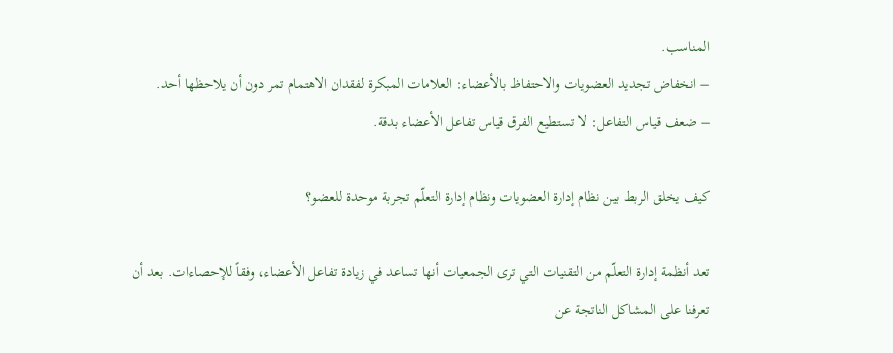المناسب.
– انخفاض تجديد العضويات والاحتفاظ بالأعضاء: العلامات المبكرة لفقدان الاهتمام تمر دون أن يلاحظها أحد.
– ضعف قياس التفاعل: لا تستطيع الفرق قياس تفاعل الأعضاء بدقة.

كيف يخلق الربط بين نظام إدارة العضويات ونظام إدارة التعلّم تجربة موحدة للعضو؟

تعد أنظمة إدارة التعلّم من التقنيات التي ترى الجمعيات أنها تساعد في زيادة تفاعل الأعضاء، وفقاً للإحصاءات. بعد أن تعرفنا على المشاكل الناتجة عن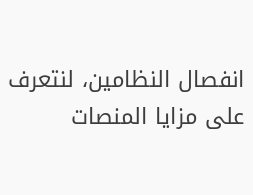انفصال النظامين، لنتعرف على مزايا المنصات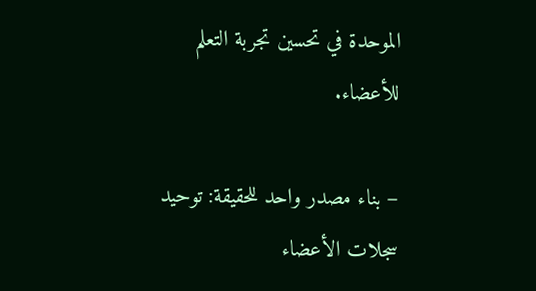الموحدة في تحسين تجربة التعلم للأعضاء.

– بناء مصدر واحد للحقيقة: توحيد سجلات الأعضاء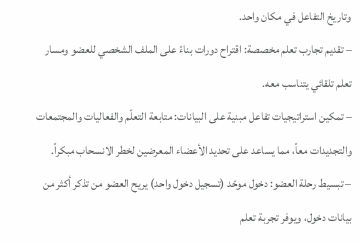وتاريخ التفاعل في مكان واحد.
– تقديم تجارب تعلم مخصصة: اقتراح دورات بناءً على الملف الشخصي للعضو ومسار تعلم تلقائي يتناسب معه.
– تمكين استراتيجيات تفاعل مبنية على البيانات: متابعة التعلّم والفعاليات والمجتمعات والتجديدات معاً، مما يساعد على تحديد الأعضاء المعرضين لخطر الانسحاب مبكراً.
– تبسيط رحلة العضو: دخول موحّد (تسجيل دخول واحد) يريح العضو من تذكر أكثر من بيانات دخول، ويوفر تجربة تعلم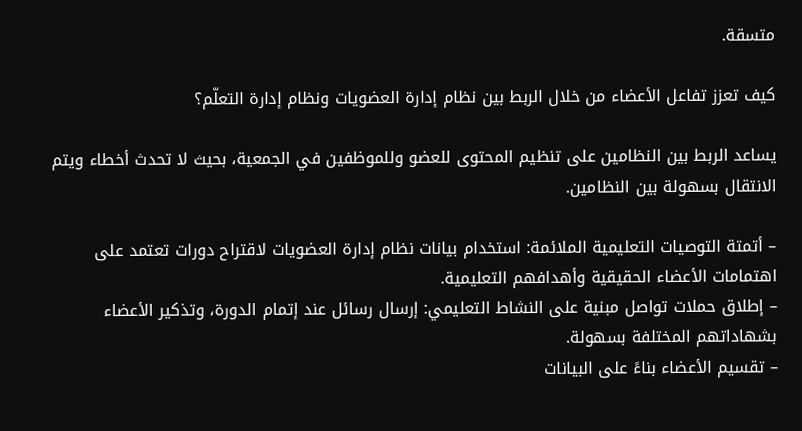متسقة.

كيف تعزز تفاعل الأعضاء من خلال الربط بين نظام إدارة العضويات ونظام إدارة التعلّم؟

يساعد الربط بين النظامين على تنظيم المحتوى للعضو وللموظفين في الجمعية، بحيث لا تحدث أخطاء ويتم الانتقال بسهولة بين النظامين.

– أتمتة التوصيات التعليمية الملائمة: استخدام بيانات نظام إدارة العضويات لاقتراح دورات تعتمد على اهتمامات الأعضاء الحقيقية وأهدافهم التعليمية.
– إطلاق حملات تواصل مبنية على النشاط التعليمي: إرسال رسائل عند إتمام الدورة، وتذكير الأعضاء بشهاداتهم المختلفة بسهولة.
– تقسيم الأعضاء بناءً على البيانات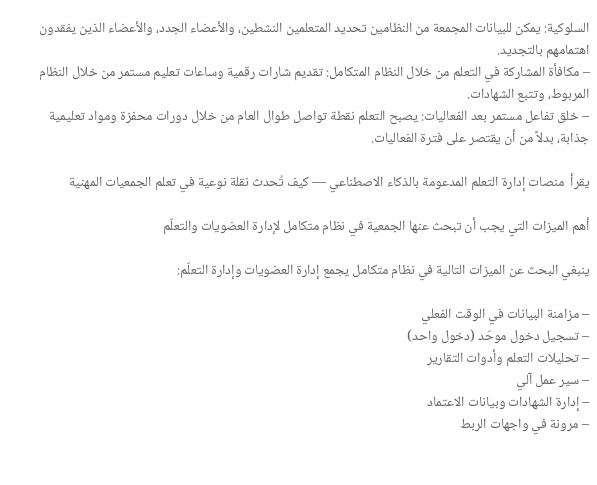السلوكية: يمكن للبيانات المجمعة من النظامين تحديد المتعلمين النشطين، والأعضاء الجدد، والأعضاء الذين يفقدون اهتمامهم بالتجديد.
– مكافأة المشاركة في التعلم من خلال النظام المتكامل: تقديم شارات رقمية وساعات تعليم مستمر من خلال النظام المربوط، وتتبع الشهادات.
– خلق تفاعل مستمر بعد الفعاليات: يصبح التعلم نقطة تواصل طوال العام من خلال دورات محفزة ومواد تعليمية جذابة، بدلاً من أن يقتصر على فترة الفعاليات.

يقرأ  منصات إدارة التعلم المدعومة بالذكاء الاصطناعي — كيف تُحدث نقلة نوعية في تعلم الجمعيات المهنية

أهم الميزات التي يجب أن تبحث عنها الجمعية في نظام متكامل لإدارة العضويات والتعلّم

ينبغي البحث عن الميزات التالية في نظام متكامل يجمع إدارة العضويات وإدارة التعلّم:

– مزامنة البيانات في الوقت الفعلي
– تسجيل دخول موحّد (دخول واحد)
– تحليلات التعلم وأدوات التقارير
– سير عمل آلي
– إدارة الشهادات وبيانات الاعتماد
– مرونة في واجهات الربط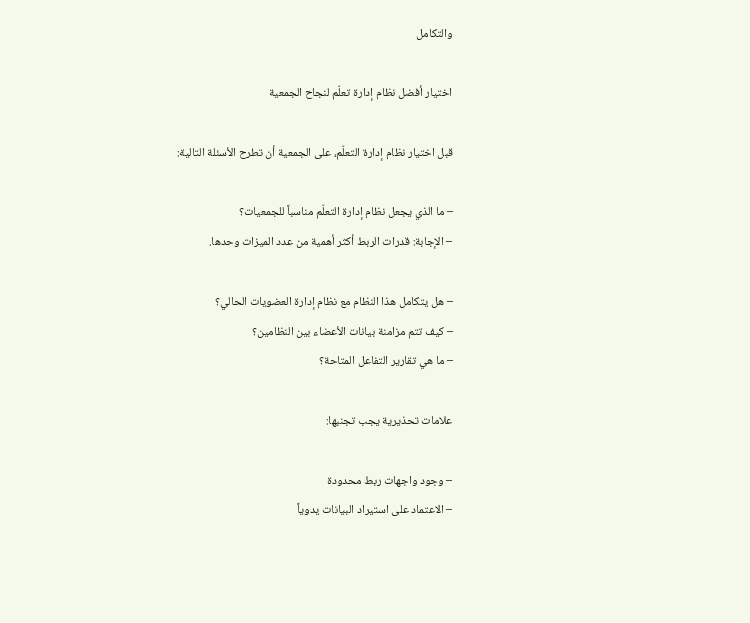والتكامل

اختيار أفضل نظام إدارة تعلّم لنجاح الجمعية

قبل اختيار نظام إدارة التعلّم، على الجمعية أن تطرح الأسئلة التالية:

– ما الذي يجعل نظام إدارة التعلّم مناسباً للجمعيات؟
– الإجابة: قدرات الربط أكثر أهمية من عدد الميزات وحدها.

– هل يتكامل هذا النظام مع نظام إدارة العضويات الحالي؟
– كيف تتم مزامنة بيانات الأعضاء بين النظامين؟
– ما هي تقارير التفاعل المتاحة؟

علامات تحذيرية يجب تجنبها:

– وجود واجهات ربط محدودة
– الاعتماد على استيراد البيانات يدوياً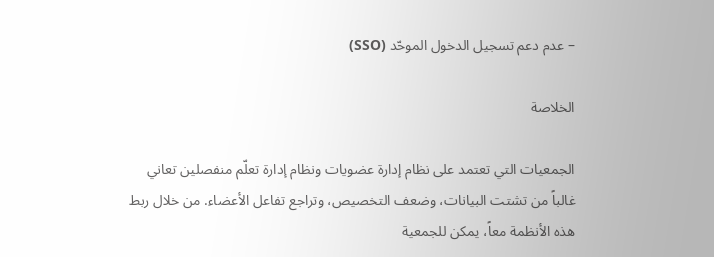– عدم دعم تسجيل الدخول الموحّد (SSO)

الخلاصة

الجمعيات التي تعتمد على نظام إدارة عضويات ونظام إدارة تعلّم منفصلين تعاني غالباً من تشتت البيانات، وضعف التخصيص، وتراجع تفاعل الأعضاء. من خلال ربط هذه الأنظمة معاً، يمكن للجمعية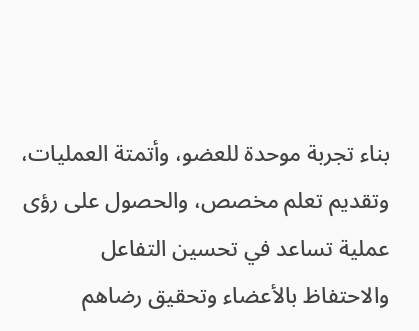بناء تجربة موحدة للعضو، وأتمتة العمليات، وتقديم تعلم مخصص، والحصول على رؤى عملية تساعد في تحسين التفاعل والاحتفاظ بالأعضاء وتحقيق رضاهم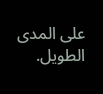على المدى الطويل.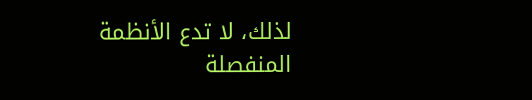لذلك، لا تدع الأنظمة المنفصلة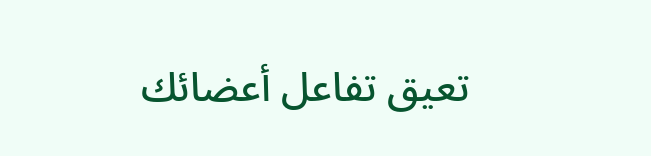تعيق تفاعل أعضائك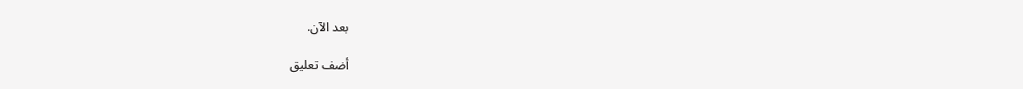بعد الآن.

أضف تعليق